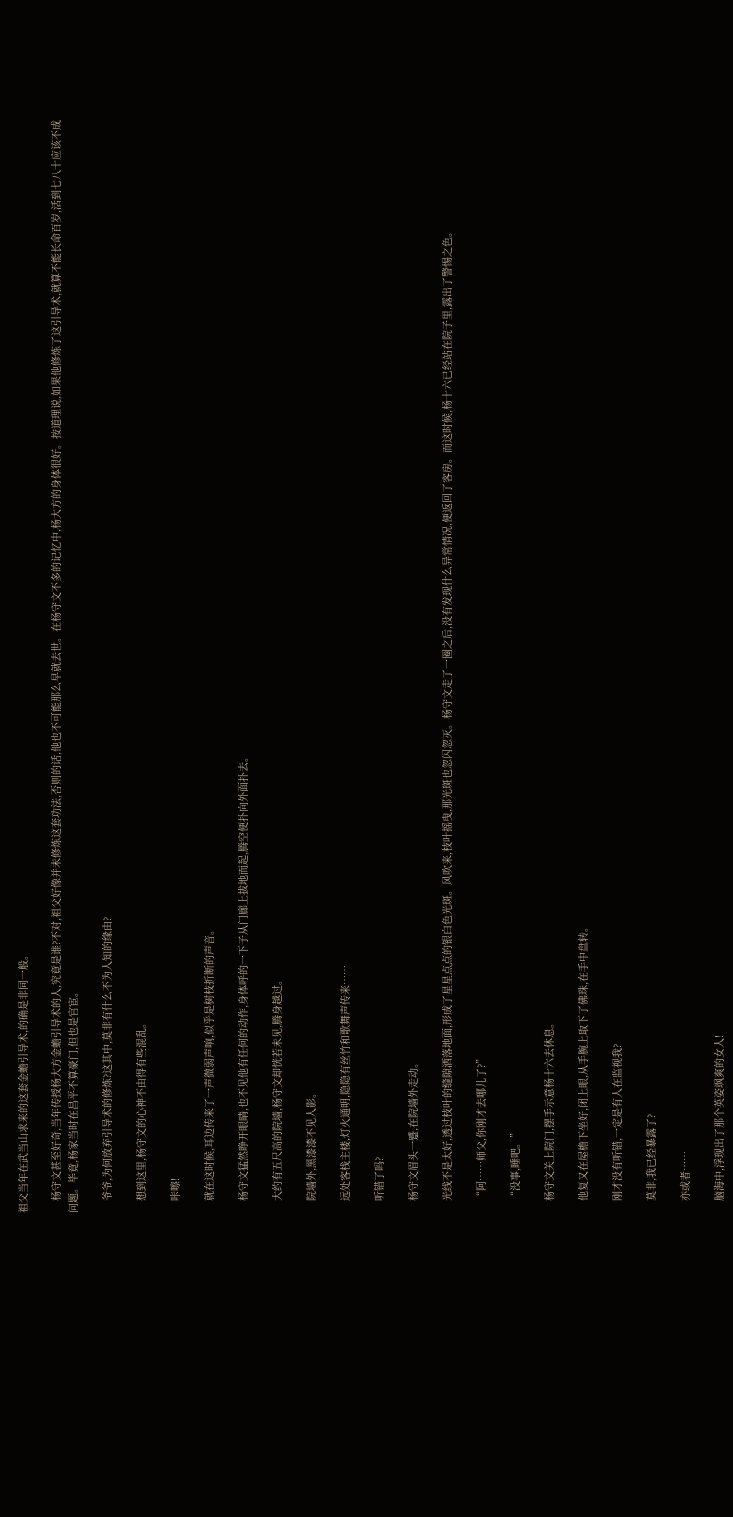祖父当年在武当山求来的这套金蟾引导术,的确是非同一般。

    杨守文甚至好奇,当年传授杨大方金蟾引导术的人,究竟是谁?不对,祖父好像并未修炼这套功法,否则的话,他也不可能那么早就去世。在杨守文不多的记忆中,杨大方的身体很好。按道理说,如果他修炼了这引导术,就算不能长命百岁,活到七八十应该不成问题。毕竟,杨家当时在昌平不算豪门,但也是官宦。

    爷爷,为何放弃引导术的修炼?这其中,莫非有什么不为人知的缘由?

    想到这里,杨守文的心神不由得有些混乱。

    咔嚓!

    就在这时候,耳边传来了一声微弱声响,似乎是树枝折断的声音。

    杨守文猛然睁开眼睛,也不见他有任何的动作,身体呼的一下子从门廊上拔地而起,腾空便扑向外面扑去。

    大约有五尺高的院墙,杨守文却恍若未见,腾身越过。

    院墙外,黑漆漆不见人影。

    远处客栈主楼,灯火通明,隐隐有丝竹和歌舞声传来……

    听错了吗?

    杨守文眉头一蹙,在院墙外走动。

    光线不是太好,透过枝叶的缝隙洒落地面,形成了星星点点的银白色光斑。风吹来,枝叶摇曳,那光斑也忽闪忽灭。杨守文走了一圈之后,没有发现什么异常情况,便返回了客房。而这时候,杨十六已经站在院子里,露出了警惕之色。

    “阿……师父,你刚才去哪儿了?”

    “没事,睡吧。”

    杨守文关上院门,摆手示意杨十六去休息。

    他复又在屋檐下坐好,闭上眼,从手腕上取下了佛珠,在手中盘转。

    刚才没有听错,一定是有人在监视我?

    莫非,我已经暴露了?

    亦或者……

    脑海中,浮现出了那个英姿飒爽的女人!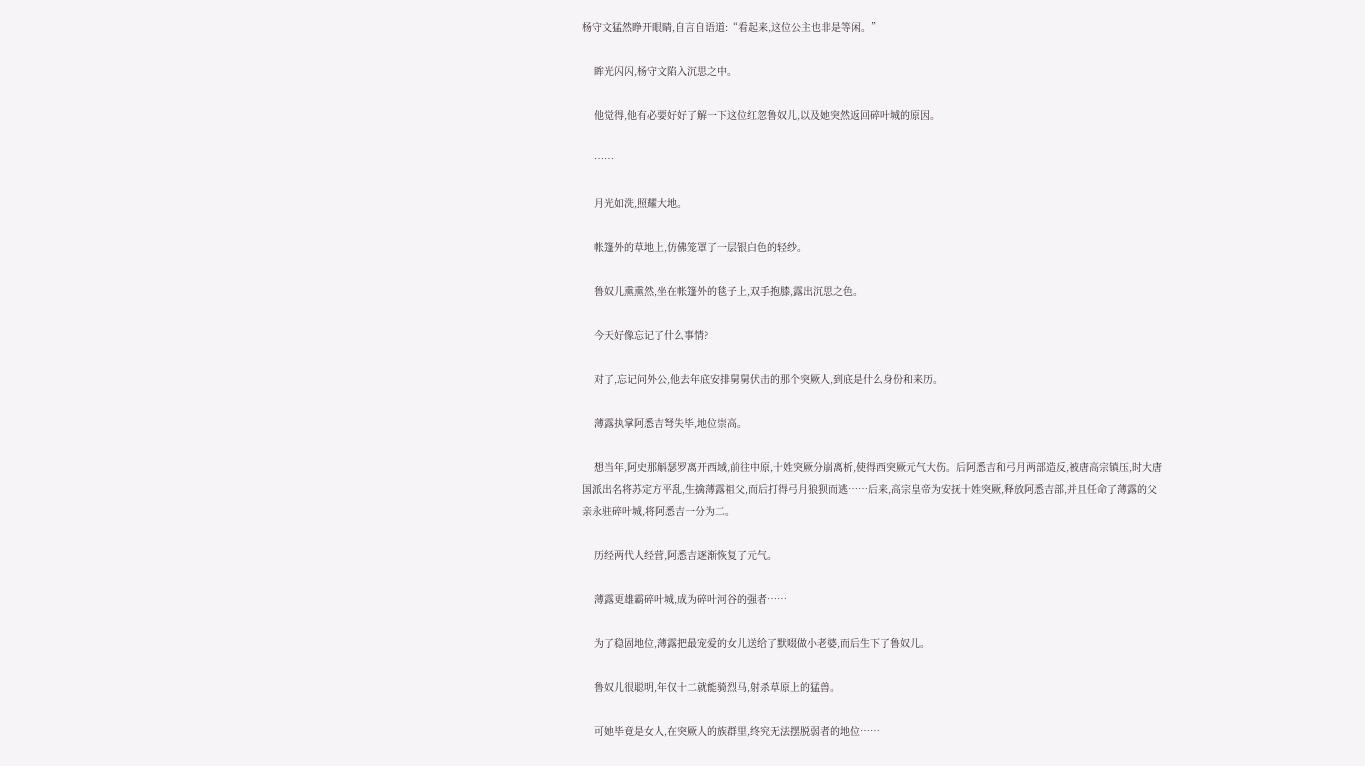杨守文猛然睁开眼睛,自言自语道:“看起来,这位公主也非是等闲。”

    眸光闪闪,杨守文陷入沉思之中。

    他觉得,他有必要好好了解一下这位红忽鲁奴儿,以及她突然返回碎叶城的原因。

    ……

    月光如洗,照耀大地。

    帐篷外的草地上,仿佛笼罩了一层银白色的轻纱。

    鲁奴儿熏熏然,坐在帐篷外的毯子上,双手抱膝,露出沉思之色。

    今天好像忘记了什么事情?

    对了,忘记问外公,他去年底安排舅舅伏击的那个突厥人,到底是什么身份和来历。

    薄露执掌阿悉吉弩失毕,地位崇高。

    想当年,阿史那斛瑟罗离开西域,前往中原,十姓突厥分崩离析,使得西突厥元气大伤。后阿悉吉和弓月两部造反,被唐高宗镇压,时大唐国派出名将苏定方平乱,生擒薄露祖父,而后打得弓月狼狈而逃……后来,高宗皇帝为安抚十姓突厥,释放阿悉吉部,并且任命了薄露的父亲永驻碎叶城,将阿悉吉一分为二。

    历经两代人经营,阿悉吉逐渐恢复了元气。

    薄露更雄霸碎叶城,成为碎叶河谷的强者……

    为了稳固地位,薄露把最宠爱的女儿送给了默啜做小老婆,而后生下了鲁奴儿。

    鲁奴儿很聪明,年仅十二就能骑烈马,射杀草原上的猛兽。

    可她毕竟是女人,在突厥人的族群里,终究无法摆脱弱者的地位……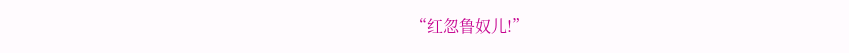“红忽鲁奴儿!”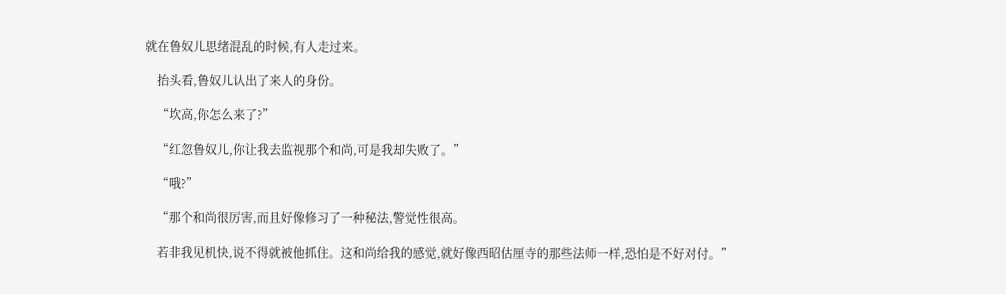就在鲁奴儿思绪混乱的时候,有人走过来。

    抬头看,鲁奴儿认出了来人的身份。

    “坎高,你怎么来了?”

    “红忽鲁奴儿,你让我去监视那个和尚,可是我却失败了。”

    “哦?”

    “那个和尚很厉害,而且好像修习了一种秘法,警觉性很高。

    若非我见机快,说不得就被他抓住。这和尚给我的感觉,就好像西昭估厘寺的那些法师一样,恐怕是不好对付。”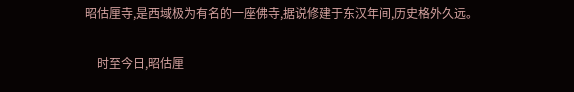昭估厘寺,是西域极为有名的一座佛寺,据说修建于东汉年间,历史格外久远。

    时至今日,昭估厘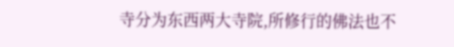寺分为东西两大寺院,所修行的佛法也不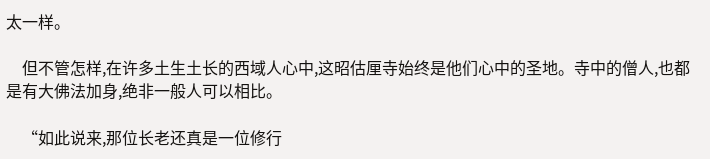太一样。

    但不管怎样,在许多土生土长的西域人心中,这昭估厘寺始终是他们心中的圣地。寺中的僧人,也都是有大佛法加身,绝非一般人可以相比。

    “如此说来,那位长老还真是一位修行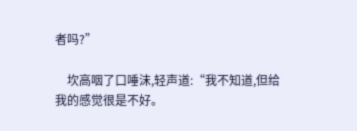者吗?”

    坎高咽了口唾沫,轻声道:“我不知道,但给我的感觉很是不好。